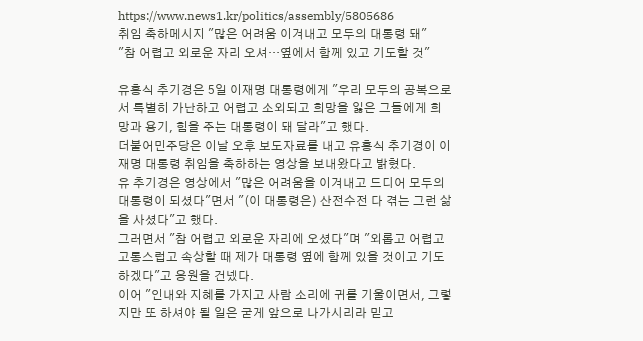https://www.news1.kr/politics/assembly/5805686
취임 축하메시지 "많은 어려움 이겨내고 모두의 대통령 돼"
"참 어렵고 외로운 자리 오셔…옆에서 함께 있고 기도할 것"

유흥식 추기경은 5일 이재명 대통령에게 "우리 모두의 공복으로서 특별히 가난하고 어렵고 소외되고 희망을 잃은 그들에게 희망과 용기, 힘을 주는 대통령이 돼 달라"고 했다.
더불어민주당은 이날 오후 보도자료를 내고 유흥식 추기경이 이재명 대통령 취임을 축하하는 영상을 보내왔다고 밝혔다.
유 추기경은 영상에서 "많은 어려움을 이겨내고 드디어 모두의 대통령이 되셨다"면서 "(이 대통령은) 산전수전 다 겪는 그런 삶을 사셨다"고 했다.
그러면서 "참 어렵고 외로운 자리에 오셨다"며 "외롭고 어렵고 고통스럽고 속상할 때 제가 대통령 옆에 함께 있을 것이고 기도하겠다"고 응원을 건넸다.
이어 "인내와 지혜를 가지고 사람 소리에 귀를 기울이면서, 그렇지만 또 하셔야 될 일은 굳게 앞으로 나가시리라 믿고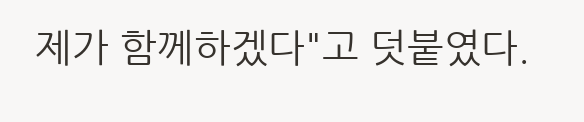제가 함께하겠다"고 덧붙였다.